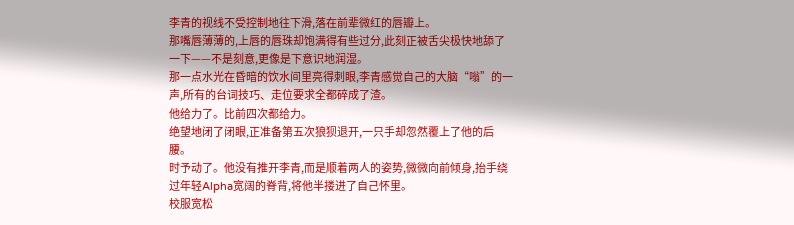李青的视线不受控制地往下滑,落在前辈微红的唇瓣上。
那嘴唇薄薄的,上唇的唇珠却饱满得有些过分,此刻正被舌尖极快地舔了一下——不是刻意,更像是下意识地润湿。
那一点水光在昏暗的饮水间里亮得刺眼,李青感觉自己的大脑“嗡”的一声,所有的台词技巧、走位要求全都碎成了渣。
他给力了。比前四次都给力。
绝望地闭了闭眼,正准备第五次狼狈退开,一只手却忽然覆上了他的后腰。
时予动了。他没有推开李青,而是顺着两人的姿势,微微向前倾身,抬手绕过年轻Alpha宽阔的脊背,将他半搂进了自己怀里。
校服宽松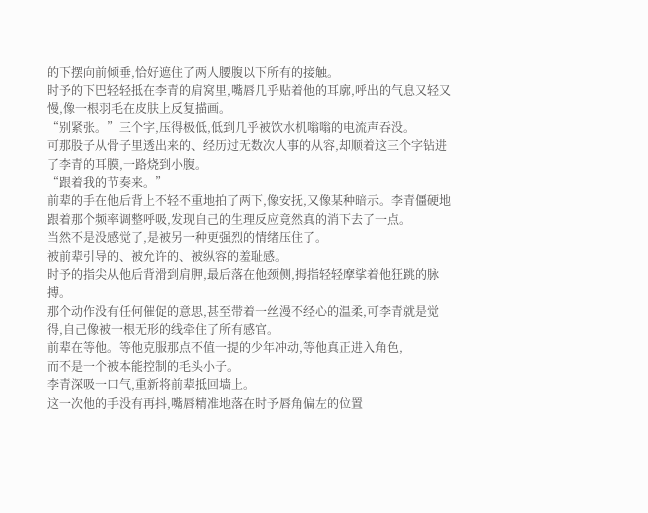的下摆向前倾垂,恰好遮住了两人腰腹以下所有的接触。
时予的下巴轻轻抵在李青的肩窝里,嘴唇几乎贴着他的耳廓,呼出的气息又轻又慢,像一根羽毛在皮肤上反复描画。
“别紧张。”三个字,压得极低,低到几乎被饮水机嗡嗡的电流声吞没。
可那股子从骨子里透出来的、经历过无数次人事的从容,却顺着这三个字钻进了李青的耳膜,一路烧到小腹。
“跟着我的节奏来。”
前辈的手在他后背上不轻不重地拍了两下,像安抚,又像某种暗示。李青僵硬地跟着那个频率调整呼吸,发现自己的生理反应竟然真的消下去了一点。
当然不是没感觉了,是被另一种更强烈的情绪压住了。
被前辈引导的、被允许的、被纵容的羞耻感。
时予的指尖从他后背滑到肩胛,最后落在他颈侧,拇指轻轻摩挲着他狂跳的脉搏。
那个动作没有任何催促的意思,甚至带着一丝漫不经心的温柔,可李青就是觉得,自己像被一根无形的线牵住了所有感官。
前辈在等他。等他克服那点不值一提的少年冲动,等他真正进入角色,
而不是一个被本能控制的毛头小子。
李青深吸一口气,重新将前辈抵回墙上。
这一次他的手没有再抖,嘴唇精准地落在时予唇角偏左的位置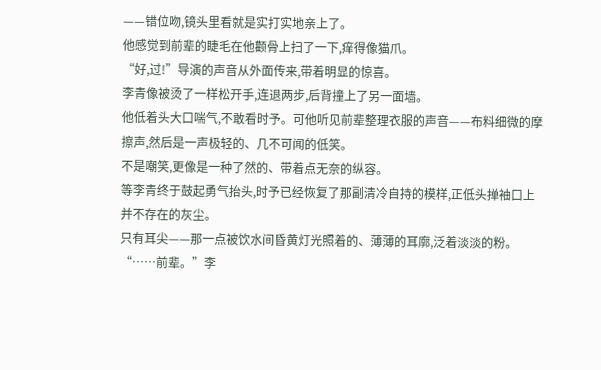——错位吻,镜头里看就是实打实地亲上了。
他感觉到前辈的睫毛在他颧骨上扫了一下,痒得像猫爪。
“好,过!”导演的声音从外面传来,带着明显的惊喜。
李青像被烫了一样松开手,连退两步,后背撞上了另一面墙。
他低着头大口喘气,不敢看时予。可他听见前辈整理衣服的声音——布料细微的摩擦声,然后是一声极轻的、几不可闻的低笑。
不是嘲笑,更像是一种了然的、带着点无奈的纵容。
等李青终于鼓起勇气抬头,时予已经恢复了那副清冷自持的模样,正低头掸袖口上并不存在的灰尘。
只有耳尖——那一点被饮水间昏黄灯光照着的、薄薄的耳廓,泛着淡淡的粉。
“……前辈。”李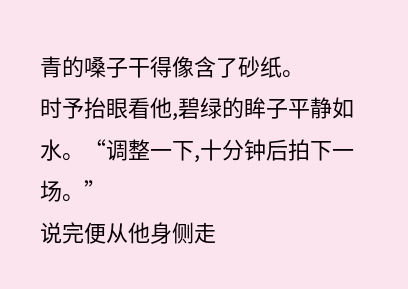青的嗓子干得像含了砂纸。
时予抬眼看他,碧绿的眸子平静如水。“调整一下,十分钟后拍下一场。”
说完便从他身侧走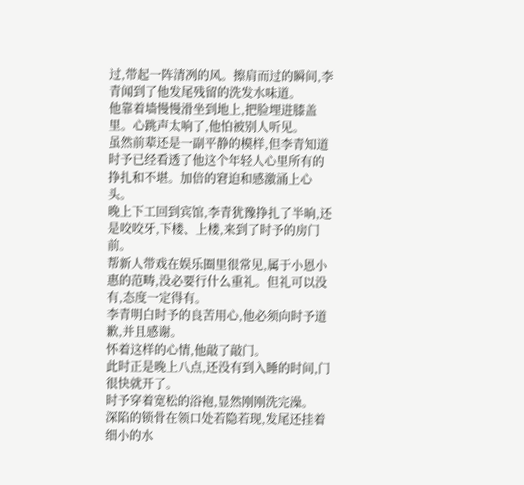过,带起一阵清冽的风。擦肩而过的瞬间,李青闻到了他发尾残留的洗发水味道。
他靠着墙慢慢滑坐到地上,把脸埋进膝盖里。心跳声太响了,他怕被别人听见。
虽然前辈还是一副平静的模样,但李青知道时予已经看透了他这个年轻人心里所有的挣扎和不堪。加倍的窘迫和感激涌上心头。
晚上下工回到宾馆,李青犹豫挣扎了半晌,还是咬咬牙,下楼、上楼,来到了时予的房门前。
帮新人带戏在娱乐圈里很常见,属于小恩小惠的范畴,没必要行什么重礼。但礼可以没有,态度一定得有。
李青明白时予的良苦用心,他必须向时予道歉,并且感谢。
怀着这样的心情,他敲了敲门。
此时正是晚上八点,还没有到入睡的时间,门很快就开了。
时予穿着宽松的浴袍,显然刚刚洗完澡。
深陷的锁骨在领口处若隐若现,发尾还挂着细小的水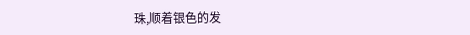珠,顺着银色的发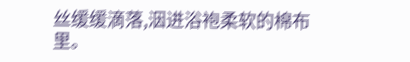丝缓缓滴落,洇进浴袍柔软的棉布里。